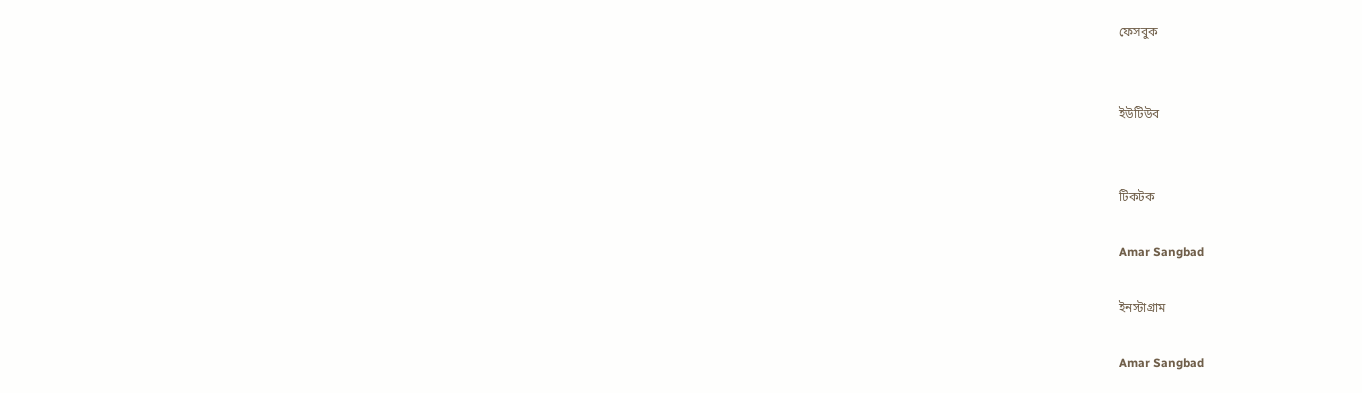ফেসবুক


ইউটিউব


টিকটক

Amar Sangbad

ইনস্টাগ্রাম

Amar Sangbad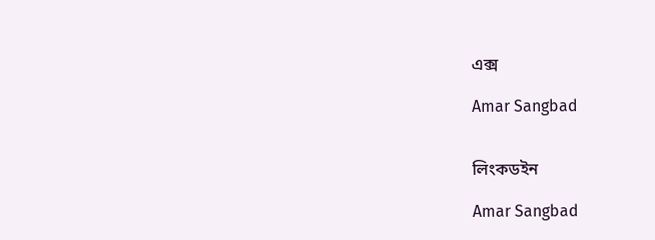এক্স

Amar Sangbad


লিংকডইন

Amar Sangbad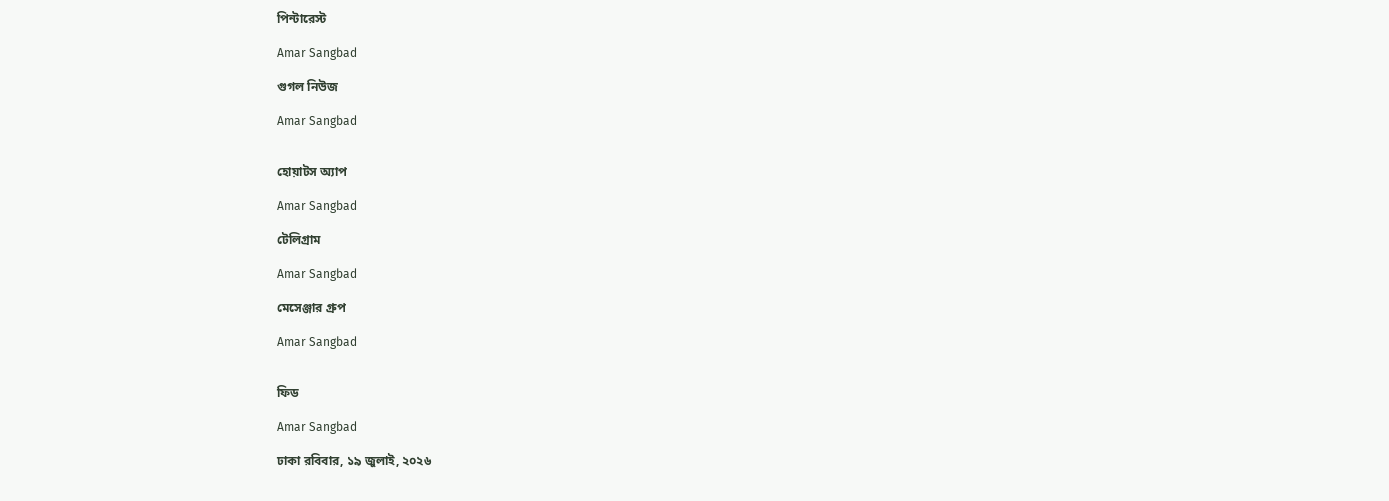পিন্টারেস্ট

Amar Sangbad

গুগল নিউজ

Amar Sangbad


হোয়াটস অ্যাপ

Amar Sangbad

টেলিগ্রাম

Amar Sangbad

মেসেঞ্জার গ্রুপ

Amar Sangbad


ফিড

Amar Sangbad

ঢাকা রবিবার, ১৯ জুলাই, ২০২৬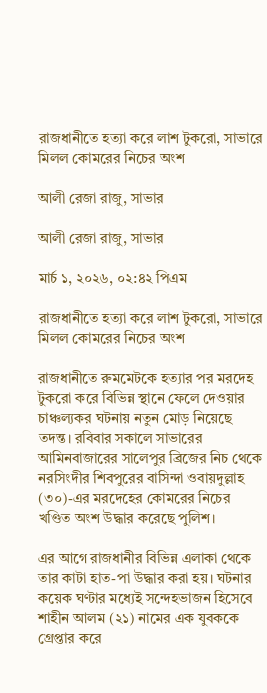রাজধানীতে হত্যা করে লাশ টুকরো, সাভারে মিলল কোমরের নিচের অংশ

আলী রেজা রাজু, সাভার

আলী রেজা রাজু, সাভার

মার্চ ১, ২০২৬, ০২:৪২ পিএম

রাজধানীতে হত্যা করে লাশ টুকরো, সাভারে মিলল কোমরের নিচের অংশ

রাজধানীতে রুমমেটকে হত্যার পর মরদেহ টুকরো করে বিভিন্ন স্থানে ফেলে দেওয়ার চাঞ্চল্যকর ঘটনায় নতুন মোড় নিয়েছে তদন্ত। রবিবার সকালে সাভারের আমিনবাজারের সালেপুর ব্রিজের নিচ থেকে নরসিংদীর শিবপুরের বাসিন্দা ওবায়দুল্লাহ (৩০)-এর মরদেহের কোমরের নিচের খণ্ডিত অংশ উদ্ধার করেছে পুলিশ।

এর আগে রাজধানীর বিভিন্ন এলাকা থেকে তার কাটা হাত-পা উদ্ধার করা হয়। ঘটনার কয়েক ঘণ্টার মধ্যেই সন্দেহভাজন হিসেবে শাহীন আলম (২১) নামের এক যুবককে গ্রেপ্তার করে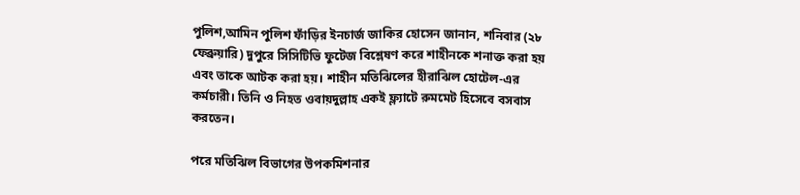পুলিশ,আমিন পুলিশ ফাঁড়ির ইনচার্জ জাকির হোসেন জানান, শনিবার (২৮ ফেব্রুয়ারি) দুপুরে সিসিটিভি ফুটেজ বিশ্লেষণ করে শাহীনকে শনাক্ত করা হয় এবং তাকে আটক করা হয়। শাহীন মতিঝিলের হীরাঝিল হোটেল-এর কর্মচারী। তিনি ও নিহত ওবায়দুল্লাহ একই ফ্ল্যাটে রুমমেট হিসেবে বসবাস করতেন।

পরে মতিঝিল বিভাগের উপকমিশনার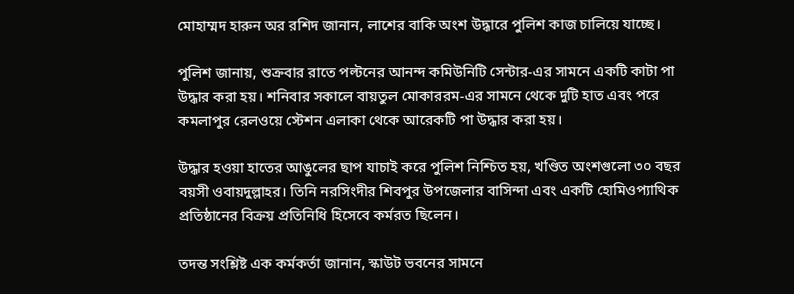মোহাম্মদ হারুন অর রশিদ জানান, লাশের বাকি অংশ উদ্ধারে পুলিশ কাজ চালিয়ে যাচ্ছে।

পুলিশ জানায়, শুক্রবার রাতে পল্টনের আনন্দ কমিউনিটি সেন্টার-এর সামনে একটি কাটা পা উদ্ধার করা হয়। শনিবার সকালে বায়তুল মোকাররম-এর সামনে থেকে দুটি হাত এবং পরে কমলাপুর রেলওয়ে স্টেশন এলাকা থেকে আরেকটি পা উদ্ধার করা হয়।

উদ্ধার হওয়া হাতের আঙুলের ছাপ যাচাই করে পুলিশ নিশ্চিত হয়, খণ্ডিত অংশগুলো ৩০ বছর বয়সী ওবায়দুল্লাহর। তিনি নরসিংদীর শিবপুর উপজেলার বাসিন্দা এবং একটি হোমিওপ্যাথিক প্রতিষ্ঠানের বিক্রয় প্রতিনিধি হিসেবে কর্মরত ছিলেন।

তদন্ত সংশ্লিষ্ট এক কর্মকর্তা জানান, স্কাউট ভবনের সামনে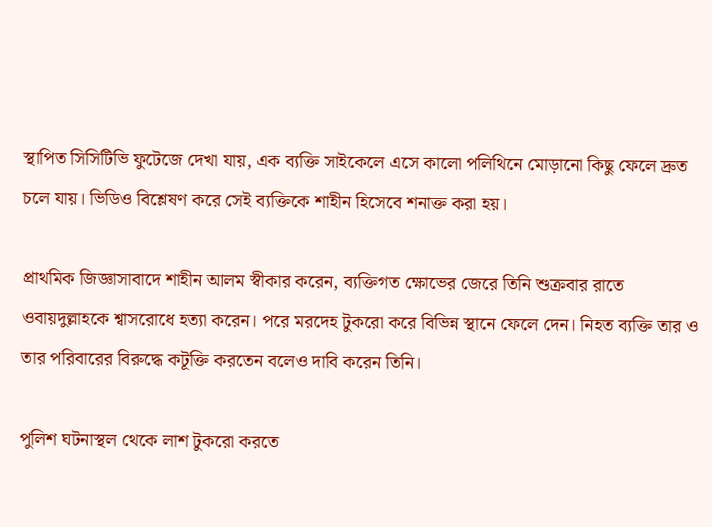স্থাপিত সিসিটিভি ফুটেজে দেখা যায়, এক ব্যক্তি সাইকেলে এসে কালো পলিথিনে মোড়ানো কিছু ফেলে দ্রুত চলে যায়। ভিডিও বিশ্লেষণ করে সেই ব্যক্তিকে শাহীন হিসেবে শনাক্ত করা হয়।

প্রাথমিক জিজ্ঞাসাবাদে শাহীন আলম স্বীকার করেন, ব্যক্তিগত ক্ষোভের জেরে তিনি শুক্রবার রাতে ওবায়দুল্লাহকে শ্বাসরোধে হত্যা করেন। পরে মরদেহ টুকরো করে বিভিন্ন স্থানে ফেলে দেন। নিহত ব্যক্তি তার ও তার পরিবারের বিরুদ্ধে কটূক্তি করতেন বলেও দাবি করেন তিনি।

পুলিশ ঘটনাস্থল থেকে লাশ টুকরো করতে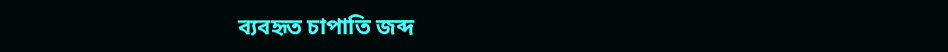ব্যবহৃত চাপাতি জব্দ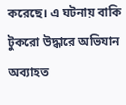করেছে। এ ঘটনায় বাকি টুকরো উদ্ধারে অভিযান অব্যাহত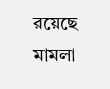রয়েছে মামলা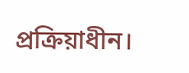প্রক্রিয়াধীন।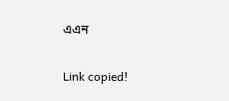এএন

Link copied!